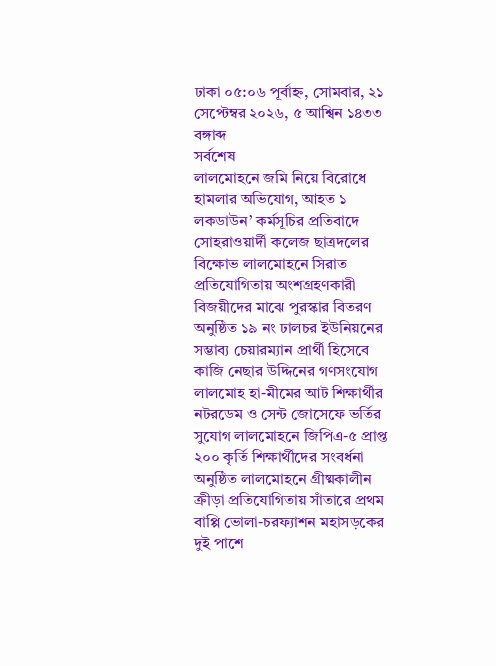ঢাকা ০৫:০৬ পূর্বাহ্ন, সোমবার, ২১ সেপ্টেম্বর ২০২৬, ৫ আশ্বিন ১৪৩৩ বঙ্গাব্দ
সর্বশেষ
লালমোহনে জমি নিয়ে বিরোধে হামলার অভিযোগ, আহত ১ লকডাউন’ কর্মসূচির প্রতিবাদে সোহরাওয়ার্দী কলেজ ছাত্রদলের বিক্ষোভ লালমোহনে সিরাত প্রতিযোগিতায় অংশগ্রহণকারী বিজয়ীদের মাঝে পুরস্কার বিতরণ অনুষ্ঠিত ১৯ নং ঢালচর ইউনিয়নের সম্ভাব্য চেয়ারম্যান প্রার্থী হিসেবে কাজি নেছার উদ্দিনের গণসংযোগ লালমোহ হা-মীমের আট শিক্ষার্থীর নটরডেম ও সেন্ট জোসেফে ভর্তির সুযোগ লালমোহনে জিপিএ-৫ প্রাপ্ত ২০০ কৃর্তি শিক্ষার্থীদের সংবর্ধনা অনুষ্ঠিত লালমোহনে গ্রীষ্মকালীন ক্রীড়া প্রতিযোগিতায় সাঁতারে প্রথম বাপ্পি ভোলা-চরফ্যাশন মহাসড়কের দুই পাশে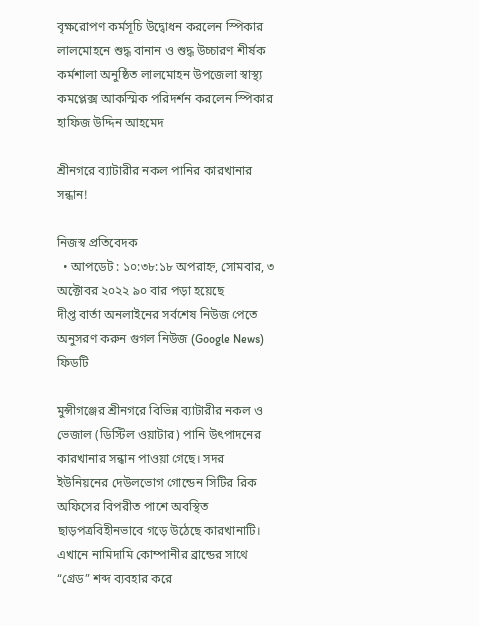বৃক্ষরোপণ কর্মসূচি উদ্বোধন করলেন স্পিকার লালমোহনে শুদ্ধ বানান ও শুদ্ধ উচ্চারণ শীর্ষক কর্মশালা অনুষ্ঠিত লালমোহন উপজেলা স্বাস্থ্য কমপ্লেক্স আকস্মিক পরিদর্শন করলেন স্পিকার হাফিজ উদ্দিন আহমেদ

শ্রীনগরে ব্যাটারীর নকল পানির কারখানার সন্ধান!

নিজস্ব প্রতিবেদক
  • আপডেট : ১০:৩৮:১৮ অপরাহ্ন, সোমবার, ৩ অক্টোবর ২০২২ ৯০ বার পড়া হয়েছে
দীপ্ত বার্তা অনলাইনের সর্বশেষ নিউজ পেতে অনুসরণ করুন গুগল নিউজ (Google News) ফিডটি

মুন্সীগঞ্জের শ্রীনগরে বিভিন্ন ব্যাটারীর নকল ও ভেজাল (ডিস্টিল ওয়াটার) পানি উৎপাদনের কারখানার সন্ধান পাওয়া গেছে। সদর ইউনিয়নের দেউলভোগ গোন্ডেন সিটির রিক অফিসের বিপরীত পাশে অবস্থিত ছাড়পত্রবিহীনভাবে গড়ে উঠেছে কারখানাটি। এখানে নামিদামি কোম্পানীর ব্রান্ডের সাথে “গ্রেড” শব্দ ব্যবহার করে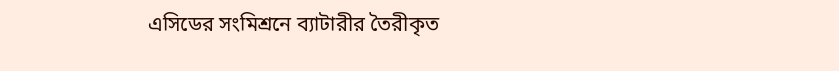এসিডের সংমিশ্রনে ব্যাটারীর তৈরীকৃত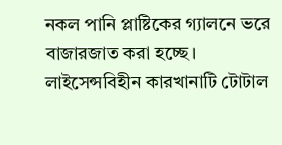নকল পানি প্লাষ্টিকের গ্যালনে ভরে বাজারজাত করা হচ্ছে। লাইসেন্সবিহীন কারখানাটি টোটাল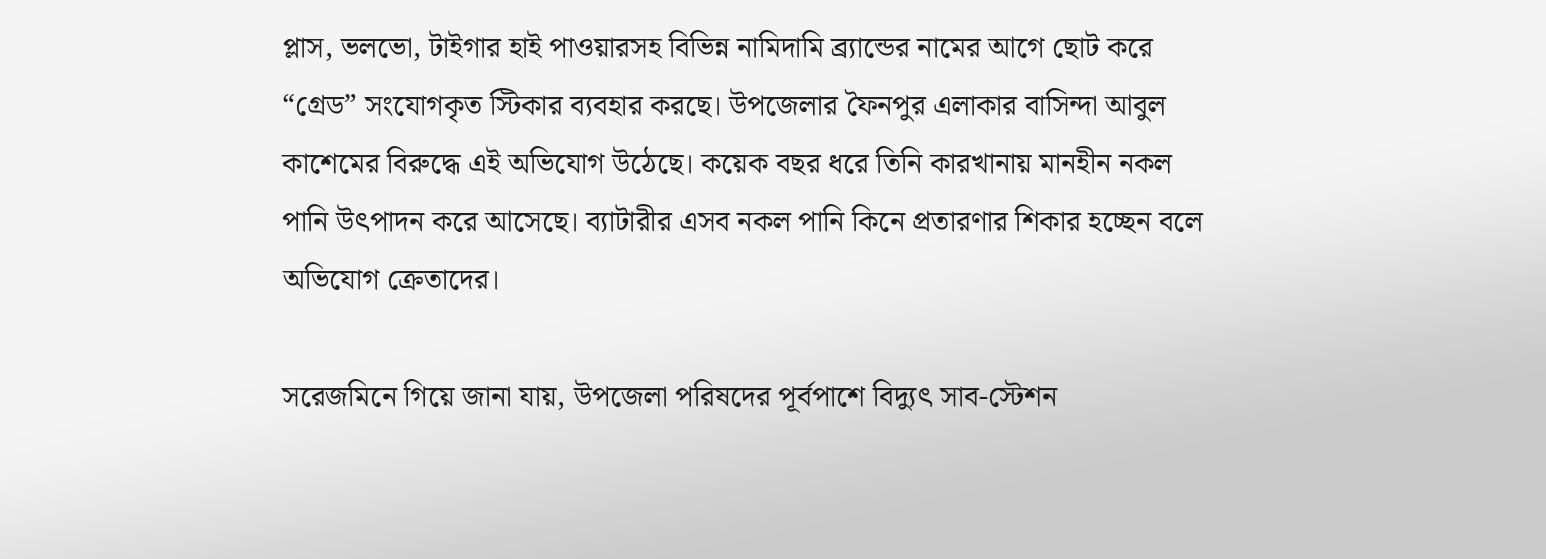প্লাস, ভলভো, টাইগার হাই পাওয়ারসহ বিভিন্ন নামিদামি ব্র্যান্ডের নামের আগে ছোট করে “গ্রেড” সংযোগকৃত স্টিকার ব্যবহার করছে। উপজেলার ফৈনপুর এলাকার বাসিন্দা আবুল কাশেমের বিরুদ্ধে এই অভিযোগ উঠেছে। কয়েক বছর ধরে তিনি কারখানায় মানহীন নকল পানি উৎপাদন করে আসেছে। ব্যাটারীর এসব নকল পানি কিনে প্রতারণার শিকার হচ্ছেন বলে অভিযোগ ক্রেতাদের।

সরেজমিনে গিয়ে জানা যায়, উপজেলা পরিষদের পূর্বপাশে বিদ্যুৎ সাব-স্টেশন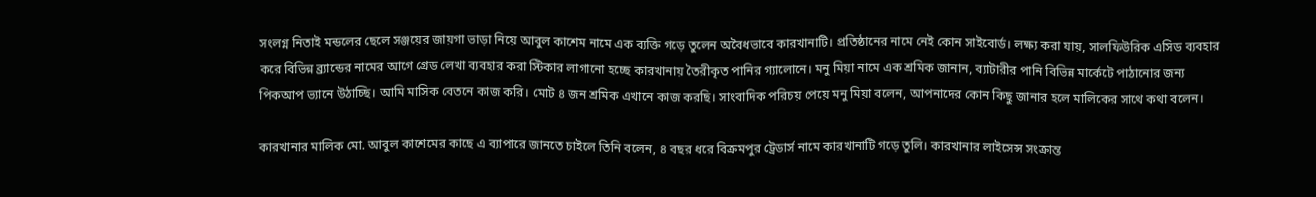সংলগ্ন নিতাই মন্ডলের ছেলে সঞ্জয়ের জায়গা ভাড়া নিয়ে আবুল কাশেম নামে এক ব্যক্তি গড়ে তুলেন অবৈধভাবে কারখানাটি। প্রতিষ্ঠানের নামে নেই কোন সাইবোর্ড। লক্ষ্য করা যায়, সালফিউরিক এসিড ব্যবহার করে বিভিন্ন ব্র্যান্ডের নামের আগে গ্রেড লেখা ব্যবহার করা স্টিকার লাগানো হচ্ছে কারখানায় তৈরীকৃত পানির গ্যালোনে। মনু মিয়া নামে এক শ্রমিক জানান, ব্যাটারীর পানি বিভিন্ন মার্কেটে পাঠানোর জন্য পিকআপ ভ্যানে উঠাচ্ছি। আমি মাসিক বেতনে কাজ করি। মোট ৪ জন শ্রমিক এখানে কাজ করছি। সাংবাদিক পরিচয় পেয়ে মনু মিয়া বলেন, আপনাদের কোন কিছু জানার হলে মালিকের সাথে কথা বলেন।

কারখানার মালিক মো. আবুল কাশেমের কাছে এ ব্যাপারে জানতে চাইলে তিনি বলেন, ৪ বছর ধরে বিক্রমপুর ট্রেডার্স নামে কারখানাটি গড়ে তুলি। কারখানার লাইসেন্স সংক্রান্ত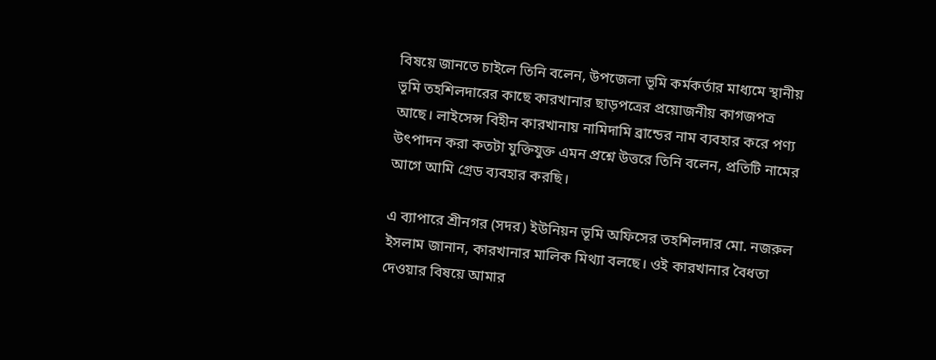বিষয়ে জানতে চাইলে তিনি বলেন, উপজেলা ভূমি কর্মকর্তার মাধ্যমে স্থানীয় ভূমি তহশিলদারের কাছে কারখানার ছাড়পত্রের প্রয়োজনীয় কাগজপত্র আছে। লাইসেন্স বিহীন কারখানায় নামিদামি ব্রান্ডের নাম ব্যবহার করে পণ্য উৎপাদন করা কতটা যুক্তিযুক্ত এমন প্রশ্নে উত্তরে তিনি বলেন, প্রতিটি নামের আগে আমি গ্রেড ব্যবহার করছি।

এ ব্যাপারে শ্রীনগর (সদর) ইউনিয়ন ভূমি অফিসের তহশিলদার মো. নজরুল ইসলাম জানান, কারখানার মালিক মিথ্যা বলছে। ওই কারখানার বৈধতা দেওয়ার বিষয়ে আমার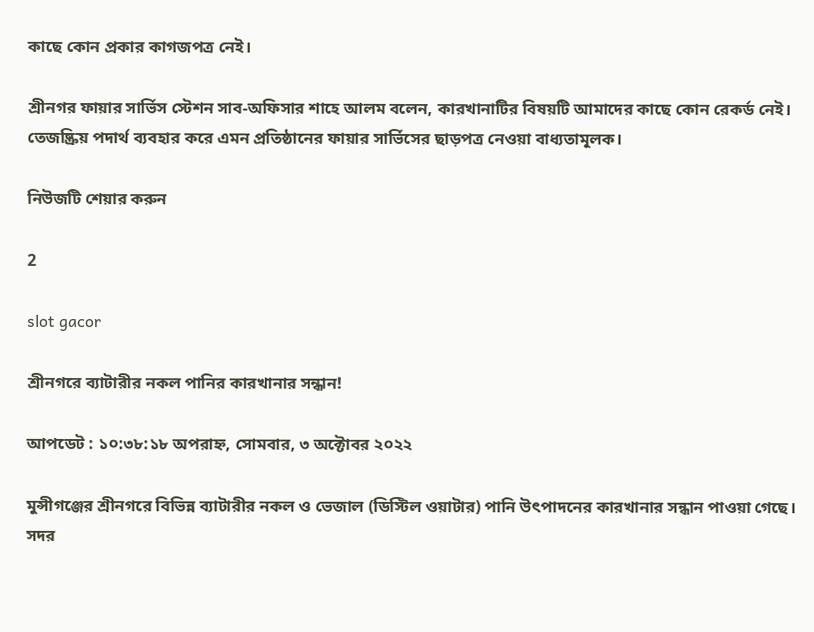কাছে কোন প্রকার কাগজপত্র নেই।

শ্রীনগর ফায়ার সার্ভিস স্টেশন সাব-অফিসার শাহে আলম বলেন, কারখানাটির বিষয়টি আমাদের কাছে কোন রেকর্ড নেই। তেজষ্ক্রিয় পদার্থ ব্যবহার করে এমন প্রতিষ্ঠানের ফায়ার সার্ভিসের ছাড়পত্র নেওয়া বাধ্যতামূলক।

নিউজটি শেয়ার করুন

2

slot gacor

শ্রীনগরে ব্যাটারীর নকল পানির কারখানার সন্ধান!

আপডেট : ১০:৩৮:১৮ অপরাহ্ন, সোমবার, ৩ অক্টোবর ২০২২

মুন্সীগঞ্জের শ্রীনগরে বিভিন্ন ব্যাটারীর নকল ও ভেজাল (ডিস্টিল ওয়াটার) পানি উৎপাদনের কারখানার সন্ধান পাওয়া গেছে। সদর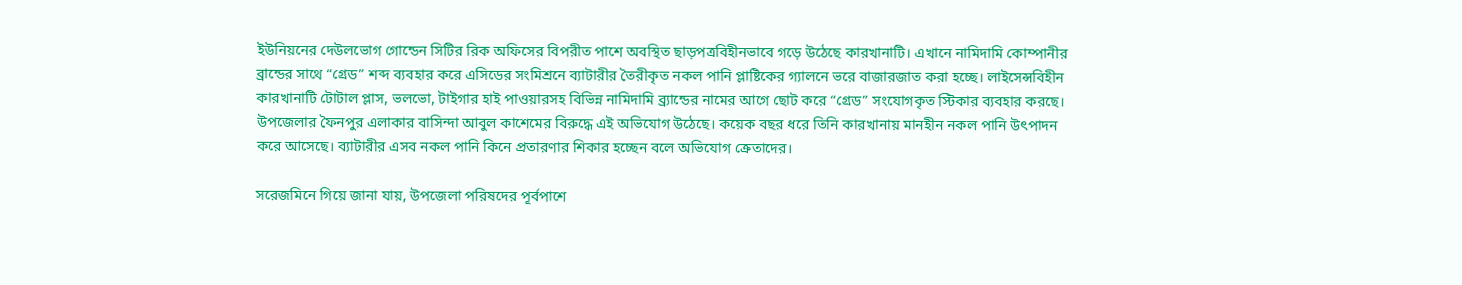ইউনিয়নের দেউলভোগ গোন্ডেন সিটির রিক অফিসের বিপরীত পাশে অবস্থিত ছাড়পত্রবিহীনভাবে গড়ে উঠেছে কারখানাটি। এখানে নামিদামি কোম্পানীর ব্রান্ডের সাথে “গ্রেড” শব্দ ব্যবহার করে এসিডের সংমিশ্রনে ব্যাটারীর তৈরীকৃত নকল পানি প্লাষ্টিকের গ্যালনে ভরে বাজারজাত করা হচ্ছে। লাইসেন্সবিহীন কারখানাটি টোটাল প্লাস, ভলভো, টাইগার হাই পাওয়ারসহ বিভিন্ন নামিদামি ব্র্যান্ডের নামের আগে ছোট করে “গ্রেড” সংযোগকৃত স্টিকার ব্যবহার করছে। উপজেলার ফৈনপুর এলাকার বাসিন্দা আবুল কাশেমের বিরুদ্ধে এই অভিযোগ উঠেছে। কয়েক বছর ধরে তিনি কারখানায় মানহীন নকল পানি উৎপাদন করে আসেছে। ব্যাটারীর এসব নকল পানি কিনে প্রতারণার শিকার হচ্ছেন বলে অভিযোগ ক্রেতাদের।

সরেজমিনে গিয়ে জানা যায়, উপজেলা পরিষদের পূর্বপাশে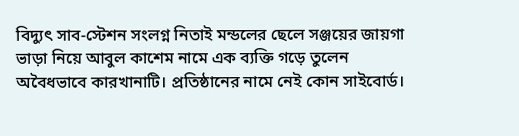বিদ্যুৎ সাব-স্টেশন সংলগ্ন নিতাই মন্ডলের ছেলে সঞ্জয়ের জায়গা ভাড়া নিয়ে আবুল কাশেম নামে এক ব্যক্তি গড়ে তুলেন অবৈধভাবে কারখানাটি। প্রতিষ্ঠানের নামে নেই কোন সাইবোর্ড।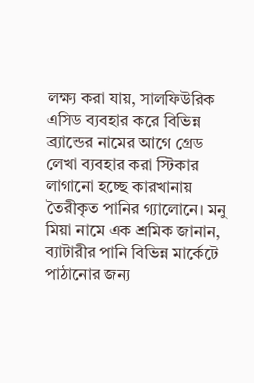লক্ষ্য করা যায়, সালফিউরিক এসিড ব্যবহার করে বিভিন্ন ব্র্যান্ডের নামের আগে গ্রেড লেখা ব্যবহার করা স্টিকার লাগানো হচ্ছে কারখানায় তৈরীকৃত পানির গ্যালোনে। মনু মিয়া নামে এক শ্রমিক জানান, ব্যাটারীর পানি বিভিন্ন মার্কেটে পাঠানোর জন্য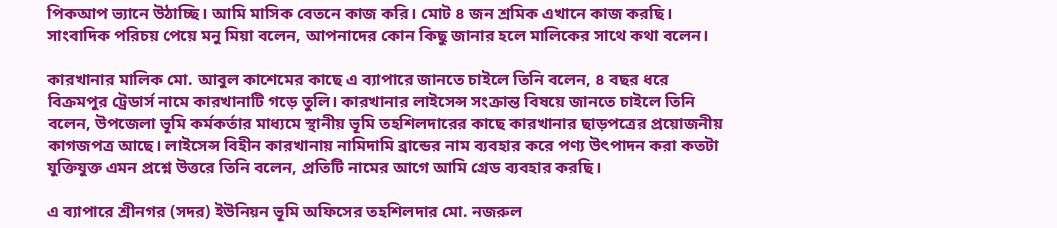পিকআপ ভ্যানে উঠাচ্ছি। আমি মাসিক বেতনে কাজ করি। মোট ৪ জন শ্রমিক এখানে কাজ করছি। সাংবাদিক পরিচয় পেয়ে মনু মিয়া বলেন, আপনাদের কোন কিছু জানার হলে মালিকের সাথে কথা বলেন।

কারখানার মালিক মো. আবুল কাশেমের কাছে এ ব্যাপারে জানতে চাইলে তিনি বলেন, ৪ বছর ধরে বিক্রমপুর ট্রেডার্স নামে কারখানাটি গড়ে তুলি। কারখানার লাইসেন্স সংক্রান্ত বিষয়ে জানতে চাইলে তিনি বলেন, উপজেলা ভূমি কর্মকর্তার মাধ্যমে স্থানীয় ভূমি তহশিলদারের কাছে কারখানার ছাড়পত্রের প্রয়োজনীয় কাগজপত্র আছে। লাইসেন্স বিহীন কারখানায় নামিদামি ব্রান্ডের নাম ব্যবহার করে পণ্য উৎপাদন করা কতটা যুক্তিযুক্ত এমন প্রশ্নে উত্তরে তিনি বলেন, প্রতিটি নামের আগে আমি গ্রেড ব্যবহার করছি।

এ ব্যাপারে শ্রীনগর (সদর) ইউনিয়ন ভূমি অফিসের তহশিলদার মো. নজরুল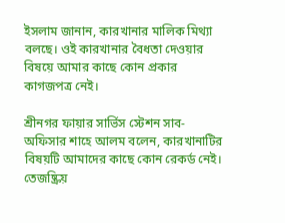ইসলাম জানান, কারখানার মালিক মিথ্যা বলছে। ওই কারখানার বৈধতা দেওয়ার বিষয়ে আমার কাছে কোন প্রকার কাগজপত্র নেই।

শ্রীনগর ফায়ার সার্ভিস স্টেশন সাব-অফিসার শাহে আলম বলেন, কারখানাটির বিষয়টি আমাদের কাছে কোন রেকর্ড নেই। তেজষ্ক্রিয়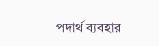পদার্থ ব্যবহার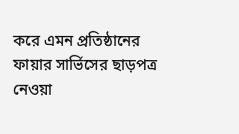করে এমন প্রতিষ্ঠানের ফায়ার সার্ভিসের ছাড়পত্র নেওয়া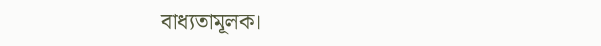বাধ্যতামূলক।